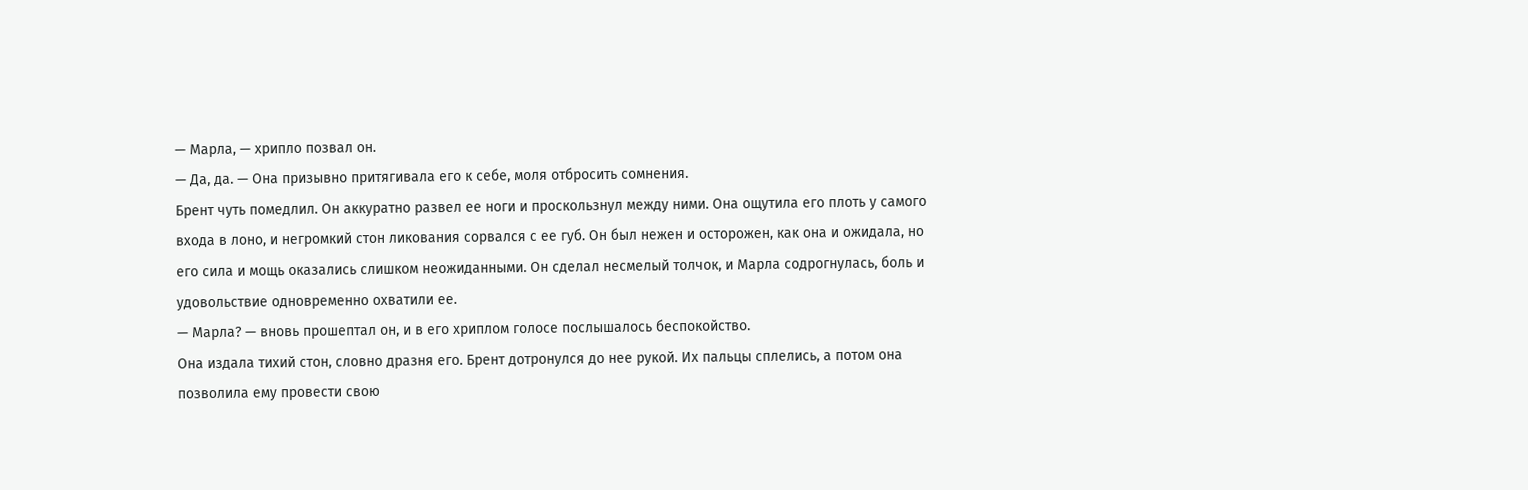— Марла, — хрипло позвал он.
— Да, да. — Она призывно притягивала его к себе, моля отбросить сомнения.
Брент чуть помедлил. Он аккуратно развел ее ноги и проскользнул между ними. Она ощутила его плоть у самого входа в лоно, и негромкий стон ликования сорвался с ее губ. Он был нежен и осторожен, как она и ожидала, но его сила и мощь оказались слишком неожиданными. Он сделал несмелый толчок, и Марла содрогнулась, боль и удовольствие одновременно охватили ее.
— Марла? — вновь прошептал он, и в его хриплом голосе послышалось беспокойство.
Она издала тихий стон, словно дразня его. Брент дотронулся до нее рукой. Их пальцы сплелись, а потом она позволила ему провести свою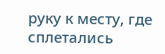руку к месту, где сплетались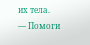их тела.
— Помоги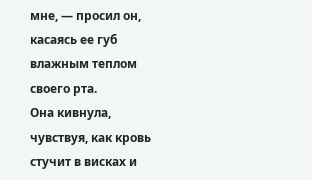мне, — просил он, касаясь ее губ влажным теплом своего рта.
Она кивнула, чувствуя, как кровь стучит в висках и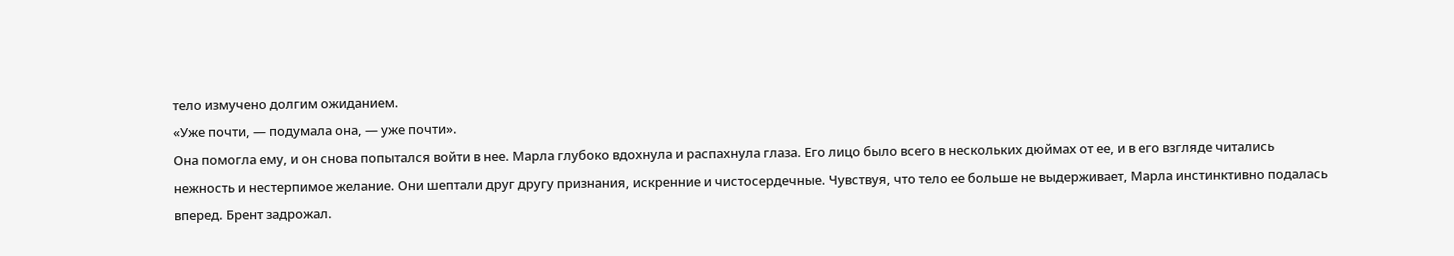тело измучено долгим ожиданием.
«Уже почти, — подумала она, — уже почти».
Она помогла ему, и он снова попытался войти в нее. Марла глубоко вдохнула и распахнула глаза. Его лицо было всего в нескольких дюймах от ее, и в его взгляде читались нежность и нестерпимое желание. Они шептали друг другу признания, искренние и чистосердечные. Чувствуя, что тело ее больше не выдерживает, Марла инстинктивно подалась вперед. Брент задрожал.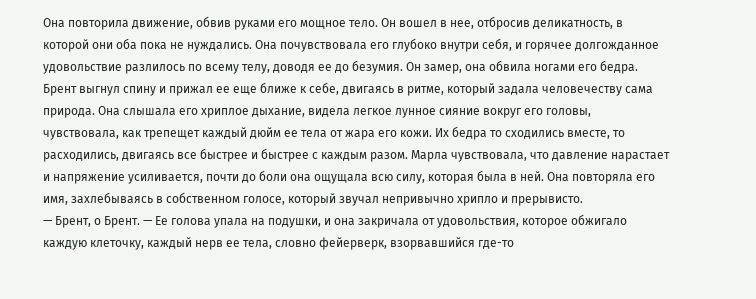Она повторила движение, обвив руками его мощное тело. Он вошел в нее, отбросив деликатность, в которой они оба пока не нуждались. Она почувствовала его глубоко внутри себя, и горячее долгожданное удовольствие разлилось по всему телу, доводя ее до безумия. Он замер, она обвила ногами его бедра. Брент выгнул спину и прижал ее еще ближе к себе, двигаясь в ритме, который задала человечеству сама природа. Она слышала его хриплое дыхание, видела легкое лунное сияние вокруг его головы, чувствовала, как трепещет каждый дюйм ее тела от жара его кожи. Их бедра то сходились вместе, то расходились, двигаясь все быстрее и быстрее с каждым разом. Марла чувствовала, что давление нарастает и напряжение усиливается, почти до боли она ощущала всю силу, которая была в ней. Она повторяла его имя, захлебываясь в собственном голосе, который звучал непривычно хрипло и прерывисто.
— Брент, о Брент. — Ее голова упала на подушки, и она закричала от удовольствия, которое обжигало каждую клеточку, каждый нерв ее тела, словно фейерверк, взорвавшийся где-то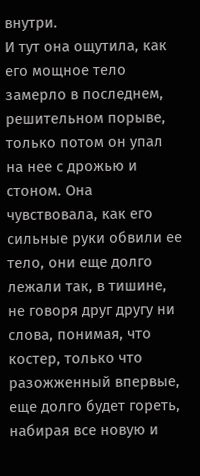внутри.
И тут она ощутила, как его мощное тело замерло в последнем, решительном порыве, только потом он упал на нее с дрожью и стоном. Она чувствовала, как его сильные руки обвили ее тело, они еще долго лежали так, в тишине, не говоря друг другу ни слова, понимая, что костер, только что разожженный впервые, еще долго будет гореть, набирая все новую и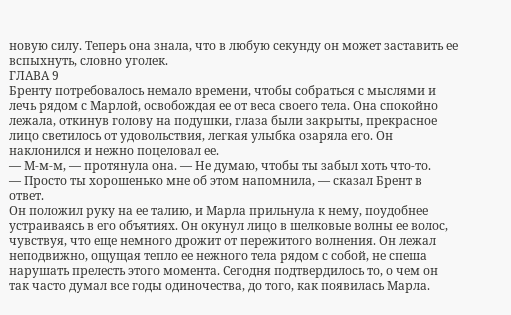новую силу. Теперь она знала, что в любую секунду он может заставить ее вспыхнуть, словно уголек.
ГЛАВА 9
Бренту потребовалось немало времени, чтобы собраться с мыслями и лечь рядом с Марлой, освобождая ее от веса своего тела. Она спокойно лежала, откинув голову на подушки, глаза были закрыты, прекрасное лицо светилось от удовольствия, легкая улыбка озаряла его. Он наклонился и нежно поцеловал ее.
— М-м-м, — протянула она. — Не думаю, чтобы ты забыл хоть что-то.
— Просто ты хорошенько мне об этом напомнила, — сказал Брент в ответ.
Он положил руку на ее талию, и Марла прильнула к нему, поудобнее устраиваясь в его объятиях. Он окунул лицо в шелковые волны ее волос, чувствуя, что еще немного дрожит от пережитого волнения. Он лежал неподвижно, ощущая тепло ее нежного тела рядом с собой, не спеша нарушать прелесть этого момента. Сегодня подтвердилось то, о чем он так часто думал все годы одиночества, до того, как появилась Марла.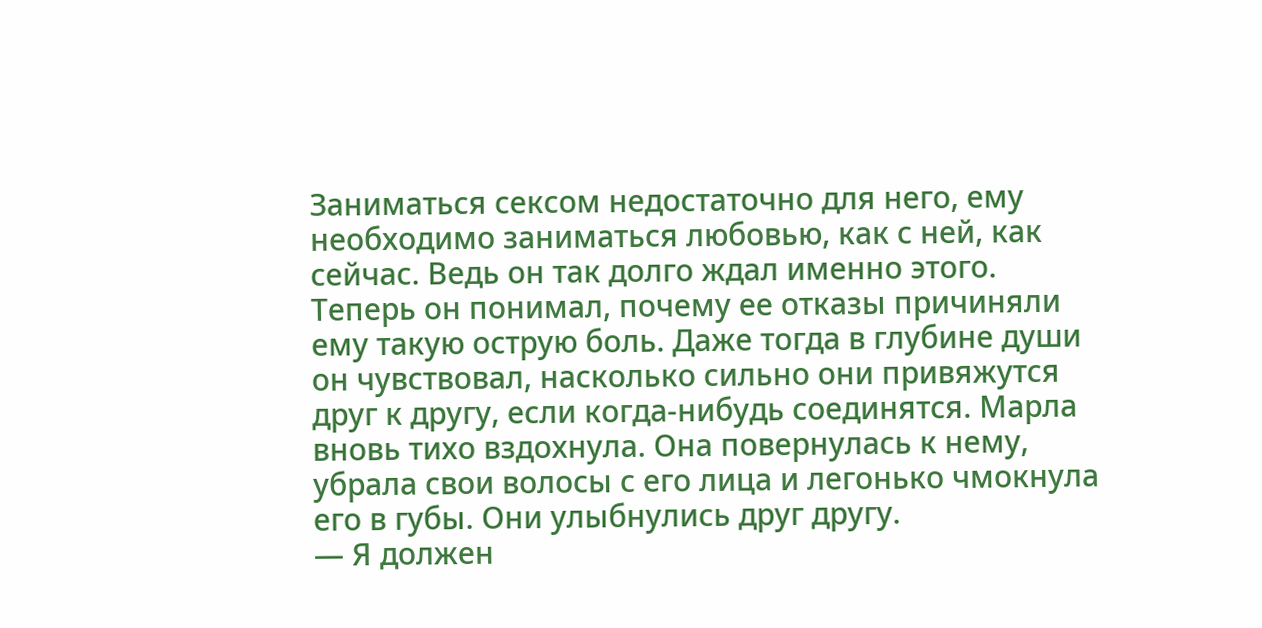Заниматься сексом недостаточно для него, ему необходимо заниматься любовью, как с ней, как сейчас. Ведь он так долго ждал именно этого.
Теперь он понимал, почему ее отказы причиняли ему такую острую боль. Даже тогда в глубине души он чувствовал, насколько сильно они привяжутся друг к другу, если когда-нибудь соединятся. Марла вновь тихо вздохнула. Она повернулась к нему, убрала свои волосы с его лица и легонько чмокнула его в губы. Они улыбнулись друг другу.
— Я должен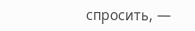спросить, —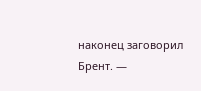наконец заговорил Брент. —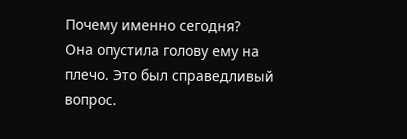Почему именно сегодня?
Она опустила голову ему на плечо. Это был справедливый вопрос.